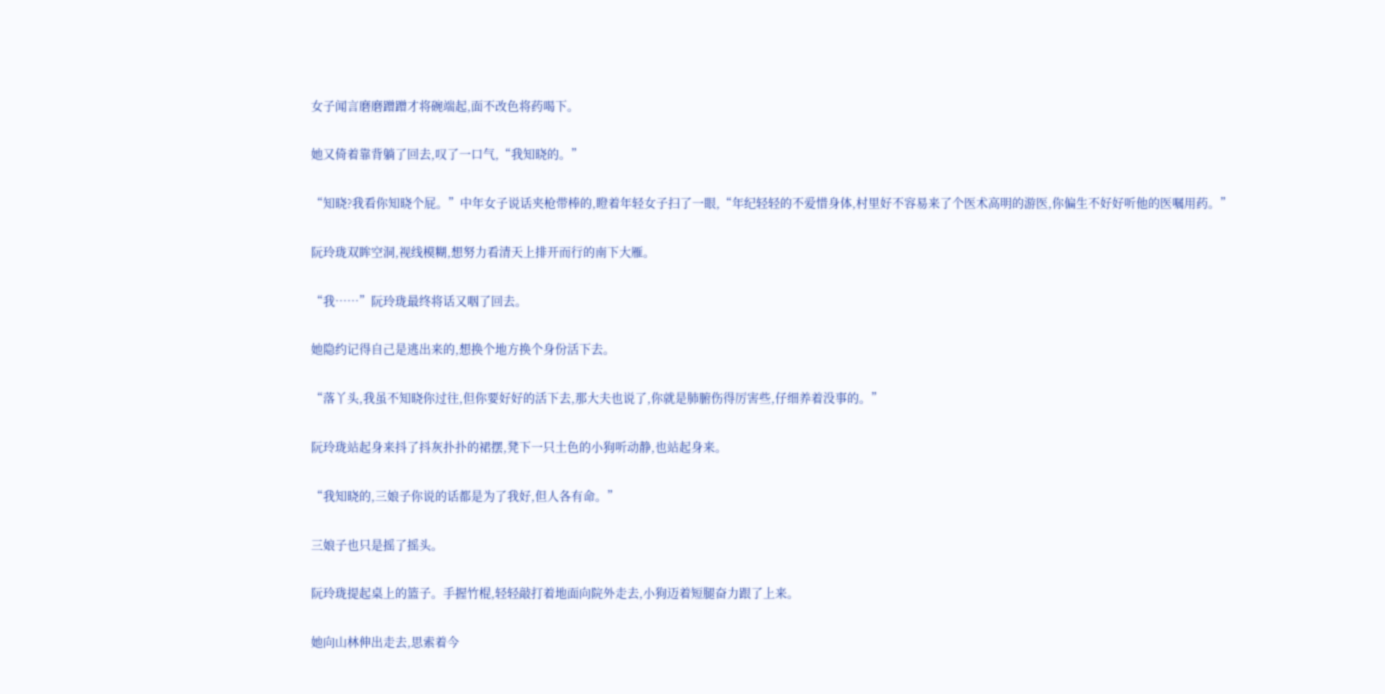女子闻言磨磨蹭蹭才将碗端起,面不改色将药喝下。

她又倚着靠背躺了回去,叹了一口气,“我知晓的。”

“知晓?我看你知晓个屁。”中年女子说话夹枪带棒的,瞪着年轻女子扫了一眼,“年纪轻轻的不爱惜身体,村里好不容易来了个医术高明的游医,你偏生不好好听他的医嘱用药。”

阮玲珑双眸空洞,视线模糊,想努力看清天上排开而行的南下大雁。

“我……”阮玲珑最终将话又咽了回去。

她隐约记得自己是逃出来的,想换个地方换个身份活下去。

“落丫头,我虽不知晓你过往,但你要好好的活下去,那大夫也说了,你就是肺腑伤得厉害些,仔细养着没事的。”

阮玲珑站起身来抖了抖灰扑扑的裙摆,凳下一只土色的小狗听动静,也站起身来。

“我知晓的,三娘子你说的话都是为了我好,但人各有命。”

三娘子也只是摇了摇头。

阮玲珑提起桌上的篮子。手握竹棍,轻轻敲打着地面向院外走去,小狗迈着短腿奋力跟了上来。

她向山林伸出走去,思索着今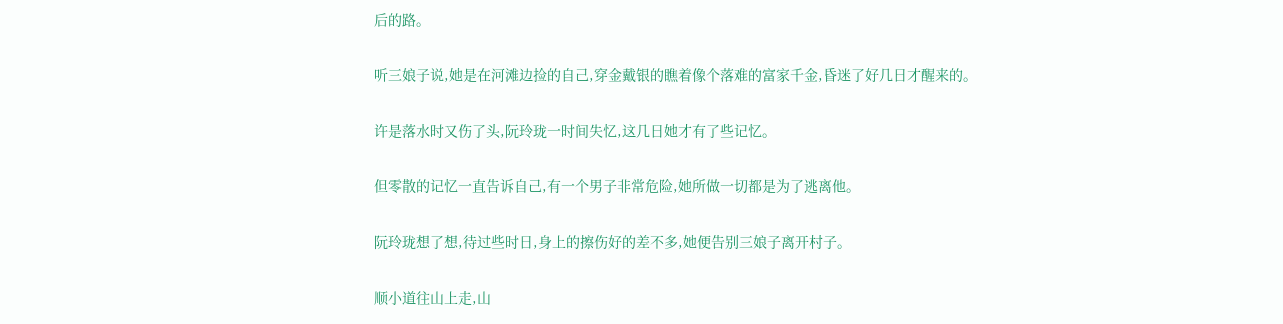后的路。

听三娘子说,她是在河滩边捡的自己,穿金戴银的瞧着像个落难的富家千金,昏迷了好几日才醒来的。

许是落水时又伤了头,阮玲珑一时间失忆,这几日她才有了些记忆。

但零散的记忆一直告诉自己,有一个男子非常危险,她所做一切都是为了逃离他。

阮玲珑想了想,待过些时日,身上的擦伤好的差不多,她便告别三娘子离开村子。

顺小道往山上走,山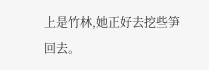上是竹林,她正好去挖些笋回去。